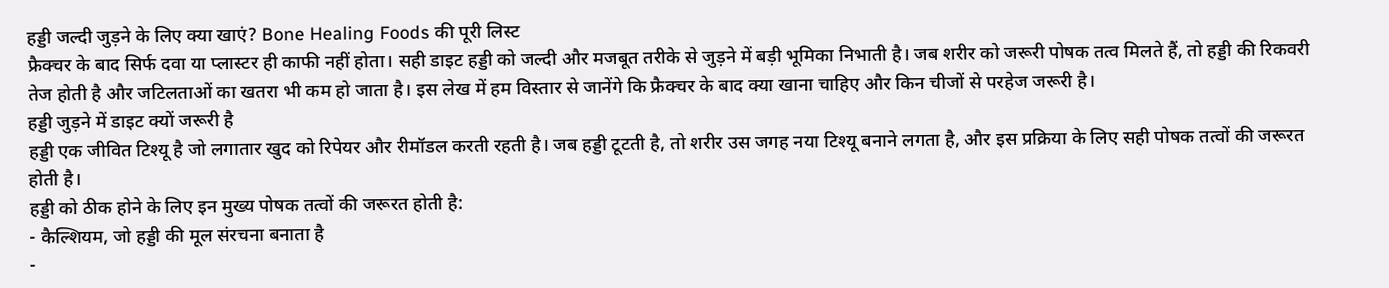हड्डी जल्दी जुड़ने के लिए क्या खाएं? Bone Healing Foods की पूरी लिस्ट
फ्रैक्चर के बाद सिर्फ दवा या प्लास्टर ही काफी नहीं होता। सही डाइट हड्डी को जल्दी और मजबूत तरीके से जुड़ने में बड़ी भूमिका निभाती है। जब शरीर को जरूरी पोषक तत्व मिलते हैं, तो हड्डी की रिकवरी तेज होती है और जटिलताओं का खतरा भी कम हो जाता है। इस लेख में हम विस्तार से जानेंगे कि फ्रैक्चर के बाद क्या खाना चाहिए और किन चीजों से परहेज जरूरी है।
हड्डी जुड़ने में डाइट क्यों जरूरी है
हड्डी एक जीवित टिश्यू है जो लगातार खुद को रिपेयर और रीमॉडल करती रहती है। जब हड्डी टूटती है, तो शरीर उस जगह नया टिश्यू बनाने लगता है, और इस प्रक्रिया के लिए सही पोषक तत्वों की जरूरत होती है।
हड्डी को ठीक होने के लिए इन मुख्य पोषक तत्वों की जरूरत होती है:
- कैल्शियम, जो हड्डी की मूल संरचना बनाता है
-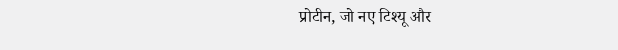प्रोटीन, जो नए टिश्यू और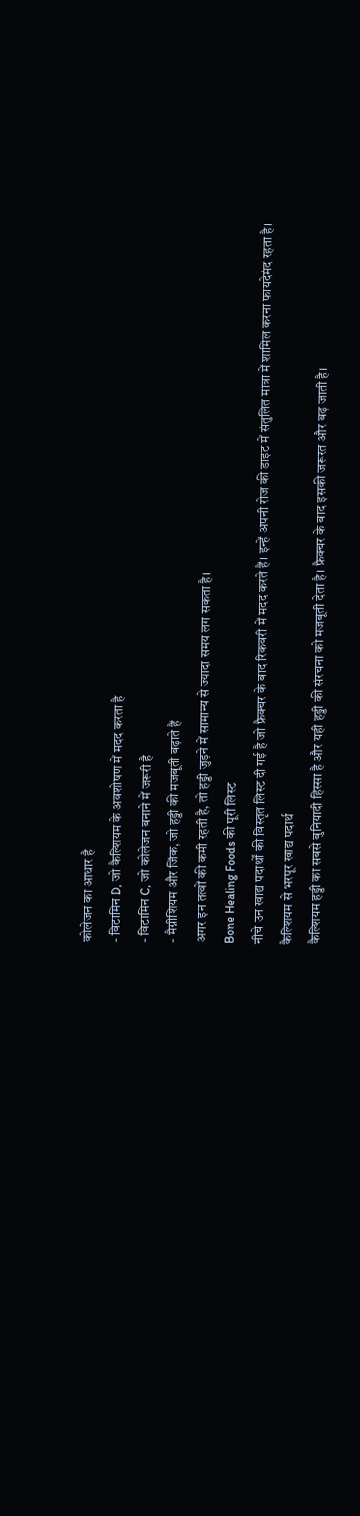कोलेजन का आधार है
- विटामिन D, जो कैल्शियम के अवशोषण में मदद करता है
- विटामिन C, जो कोलेजन बनाने में जरूरी है
- मैग्नीशियम और जिंक, जो हड्डी की मजबूती बढ़ाते हैं
अगर इन तत्वों की कमी रहती है, तो हड्डी जुड़ने में सामान्य से ज्यादा समय लग सकता है।
Bone Healing Foods की पूरी लिस्ट
नीचे उन खाद्य पदार्थों की विस्तृत लिस्ट दी गई है जो फ्रैक्चर के बाद रिकवरी में मदद करते हैं। इन्हें अपनी रोज की डाइट में संतुलित मात्रा में शामिल करना फायदेमंद रहता है।
कैल्शियम से भरपूर खाद्य पदार्थ
कैल्शियम हड्डी का सबसे बुनियादी हिस्सा है और यही हड्डी की संरचना को मजबूती देता है। फ्रैक्चर के बाद इसकी जरूरत और बढ़ जाती है।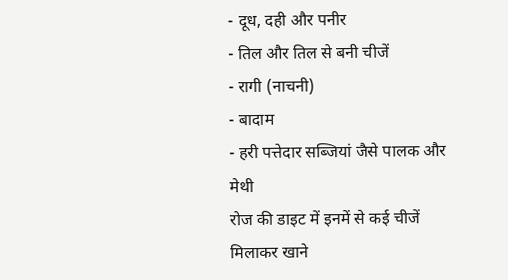- दूध, दही और पनीर
- तिल और तिल से बनी चीजें
- रागी (नाचनी)
- बादाम
- हरी पत्तेदार सब्जियां जैसे पालक और मेथी
रोज की डाइट में इनमें से कई चीजें मिलाकर खाने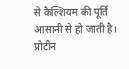से कैल्शियम की पूर्ति आसानी से हो जाती है।
प्रोटीन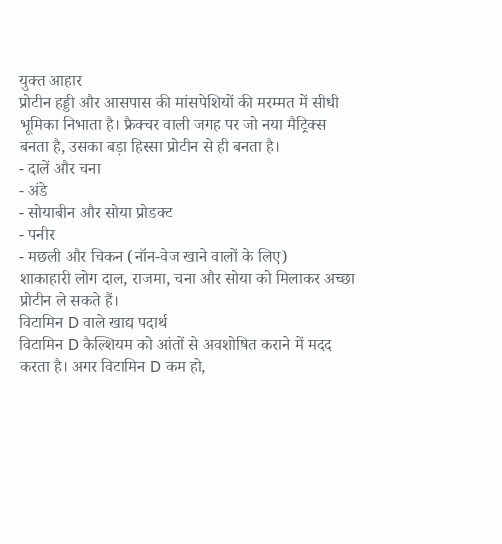युक्त आहार
प्रोटीन हड्डी और आसपास की मांसपेशियों की मरम्मत में सीधी भूमिका निभाता है। फ्रैक्चर वाली जगह पर जो नया मैट्रिक्स बनता है, उसका बड़ा हिस्सा प्रोटीन से ही बनता है।
- दालें और चना
- अंडे
- सोयाबीन और सोया प्रोडक्ट
- पनीर
- मछली और चिकन (नॉन-वेज खाने वालों के लिए)
शाकाहारी लोग दाल, राजमा, चना और सोया को मिलाकर अच्छा प्रोटीन ले सकते हैं।
विटामिन D वाले खाद्य पदार्थ
विटामिन D कैल्शियम को आंतों से अवशोषित कराने में मदद करता है। अगर विटामिन D कम हो,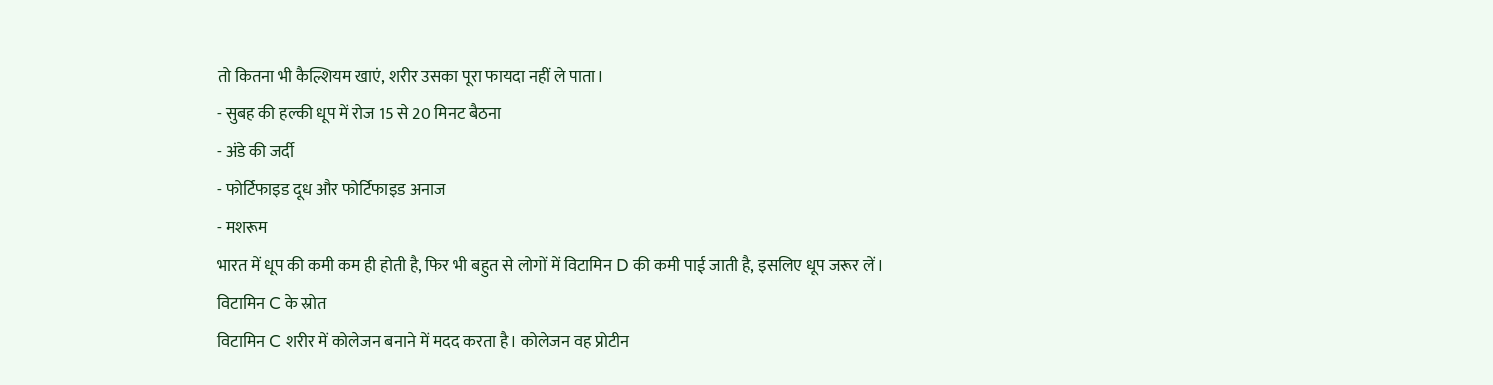तो कितना भी कैल्शियम खाएं, शरीर उसका पूरा फायदा नहीं ले पाता।
- सुबह की हल्की धूप में रोज 15 से 20 मिनट बैठना
- अंडे की जर्दी
- फोर्टिफाइड दूध और फोर्टिफाइड अनाज
- मशरूम
भारत में धूप की कमी कम ही होती है, फिर भी बहुत से लोगों में विटामिन D की कमी पाई जाती है, इसलिए धूप जरूर लें।
विटामिन C के स्रोत
विटामिन C शरीर में कोलेजन बनाने में मदद करता है। कोलेजन वह प्रोटीन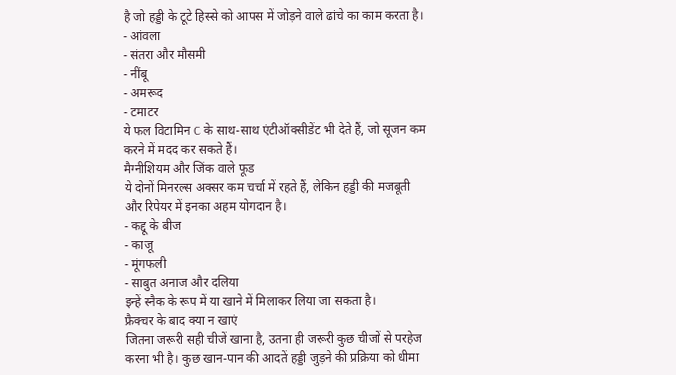है जो हड्डी के टूटे हिस्से को आपस में जोड़ने वाले ढांचे का काम करता है।
- आंवला
- संतरा और मौसमी
- नींबू
- अमरूद
- टमाटर
ये फल विटामिन C के साथ-साथ एंटीऑक्सीडेंट भी देते हैं, जो सूजन कम करने में मदद कर सकते हैं।
मैग्नीशियम और जिंक वाले फूड
ये दोनों मिनरल्स अक्सर कम चर्चा में रहते हैं, लेकिन हड्डी की मजबूती और रिपेयर में इनका अहम योगदान है।
- कद्दू के बीज
- काजू
- मूंगफली
- साबुत अनाज और दलिया
इन्हें स्नैक के रूप में या खाने में मिलाकर लिया जा सकता है।
फ्रैक्चर के बाद क्या न खाएं
जितना जरूरी सही चीजें खाना है, उतना ही जरूरी कुछ चीजों से परहेज करना भी है। कुछ खान-पान की आदतें हड्डी जुड़ने की प्रक्रिया को धीमा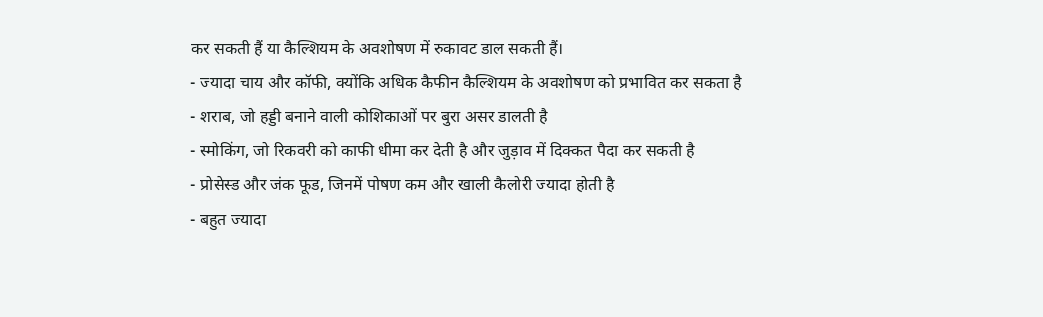कर सकती हैं या कैल्शियम के अवशोषण में रुकावट डाल सकती हैं।
- ज्यादा चाय और कॉफी, क्योंकि अधिक कैफीन कैल्शियम के अवशोषण को प्रभावित कर सकता है
- शराब, जो हड्डी बनाने वाली कोशिकाओं पर बुरा असर डालती है
- स्मोकिंग, जो रिकवरी को काफी धीमा कर देती है और जुड़ाव में दिक्कत पैदा कर सकती है
- प्रोसेस्ड और जंक फूड, जिनमें पोषण कम और खाली कैलोरी ज्यादा होती है
- बहुत ज्यादा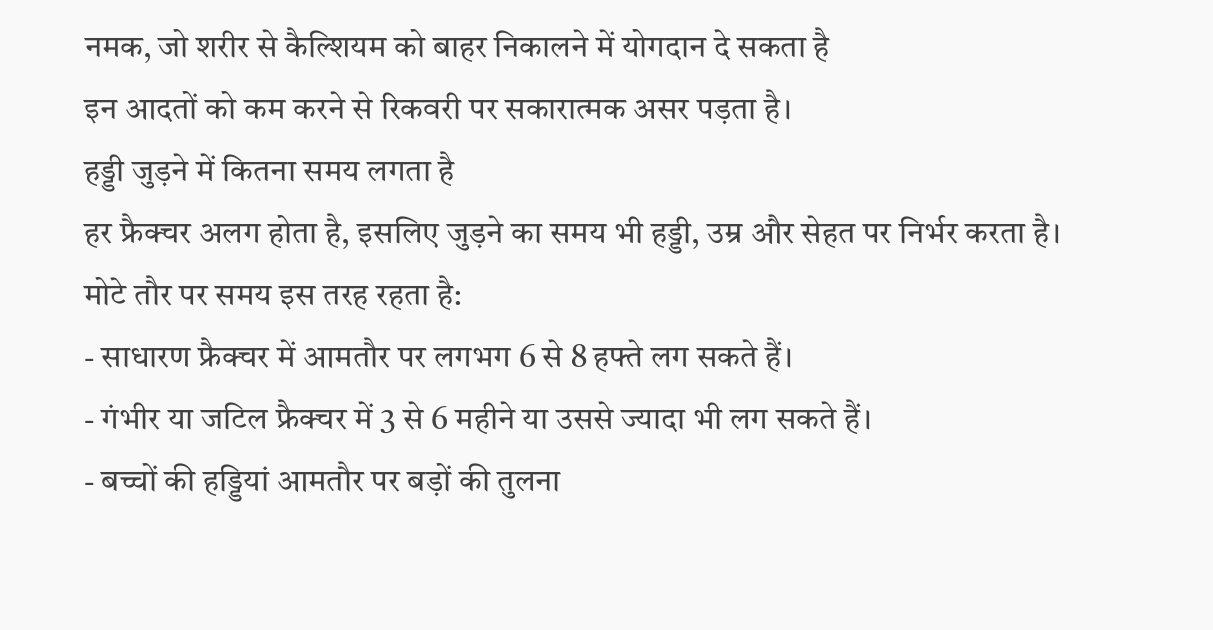नमक, जो शरीर से कैल्शियम को बाहर निकालने में योगदान दे सकता है
इन आदतों को कम करने से रिकवरी पर सकारात्मक असर पड़ता है।
हड्डी जुड़ने में कितना समय लगता है
हर फ्रैक्चर अलग होता है, इसलिए जुड़ने का समय भी हड्डी, उम्र और सेहत पर निर्भर करता है। मोटे तौर पर समय इस तरह रहता है:
- साधारण फ्रैक्चर में आमतौर पर लगभग 6 से 8 हफ्ते लग सकते हैं।
- गंभीर या जटिल फ्रैक्चर में 3 से 6 महीने या उससे ज्यादा भी लग सकते हैं।
- बच्चों की हड्डियां आमतौर पर बड़ों की तुलना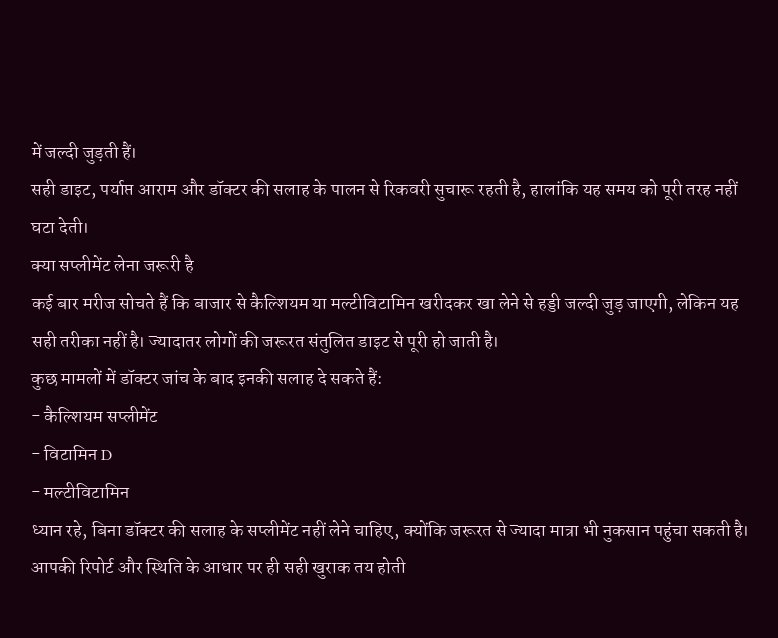में जल्दी जुड़ती हैं।
सही डाइट, पर्याप्त आराम और डॉक्टर की सलाह के पालन से रिकवरी सुचारू रहती है, हालांकि यह समय को पूरी तरह नहीं घटा देती।
क्या सप्लीमेंट लेना जरूरी है
कई बार मरीज सोचते हैं कि बाजार से कैल्शियम या मल्टीविटामिन खरीदकर खा लेने से हड्डी जल्दी जुड़ जाएगी, लेकिन यह सही तरीका नहीं है। ज्यादातर लोगों की जरूरत संतुलित डाइट से पूरी हो जाती है।
कुछ मामलों में डॉक्टर जांच के बाद इनकी सलाह दे सकते हैं:
- कैल्शियम सप्लीमेंट
- विटामिन D
- मल्टीविटामिन
ध्यान रहे, बिना डॉक्टर की सलाह के सप्लीमेंट नहीं लेने चाहिए, क्योंकि जरूरत से ज्यादा मात्रा भी नुकसान पहुंचा सकती है। आपकी रिपोर्ट और स्थिति के आधार पर ही सही खुराक तय होती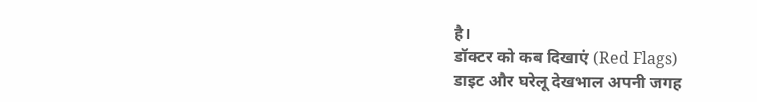है।
डॉक्टर को कब दिखाएं (Red Flags)
डाइट और घरेलू देखभाल अपनी जगह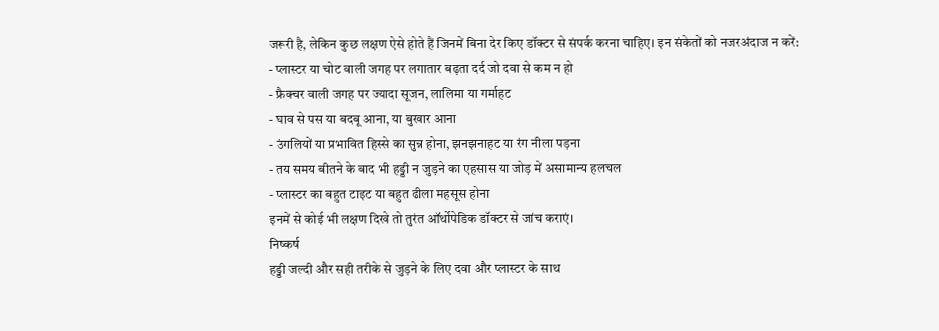जरूरी है, लेकिन कुछ लक्षण ऐसे होते हैं जिनमें बिना देर किए डॉक्टर से संपर्क करना चाहिए। इन संकेतों को नजरअंदाज न करें:
- प्लास्टर या चोट वाली जगह पर लगातार बढ़ता दर्द जो दवा से कम न हो
- फ्रैक्चर वाली जगह पर ज्यादा सूजन, लालिमा या गर्माहट
- घाव से पस या बदबू आना, या बुखार आना
- उंगलियों या प्रभावित हिस्से का सुन्न होना, झनझनाहट या रंग नीला पड़ना
- तय समय बीतने के बाद भी हड्डी न जुड़ने का एहसास या जोड़ में असामान्य हलचल
- प्लास्टर का बहुत टाइट या बहुत ढीला महसूस होना
इनमें से कोई भी लक्षण दिखे तो तुरंत ऑर्थोपेडिक डॉक्टर से जांच कराएं।
निष्कर्ष
हड्डी जल्दी और सही तरीके से जुड़ने के लिए दवा और प्लास्टर के साथ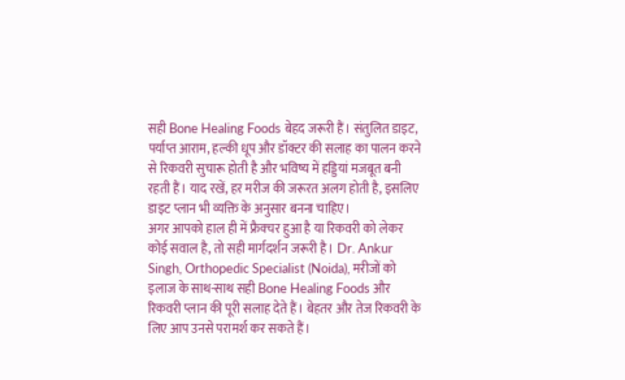सही Bone Healing Foods बेहद जरूरी हैं। संतुलित डाइट, पर्याप्त आराम, हल्की धूप और डॉक्टर की सलाह का पालन करने से रिकवरी सुचारू होती है और भविष्य में हड्डियां मजबूत बनी रहती हैं। याद रखें, हर मरीज की जरूरत अलग होती है, इसलिए डाइट प्लान भी व्यक्ति के अनुसार बनना चाहिए।
अगर आपको हाल ही में फ्रैक्चर हुआ है या रिकवरी को लेकर कोई सवाल है, तो सही मार्गदर्शन जरूरी है। Dr. Ankur Singh, Orthopedic Specialist (Noida), मरीजों को इलाज के साथ-साथ सही Bone Healing Foods और रिकवरी प्लान की पूरी सलाह देते हैं। बेहतर और तेज रिकवरी के लिए आप उनसे परामर्श कर सकते हैं।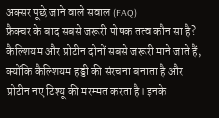अक्सर पूछे जाने वाले सवाल (FAQ)
फ्रैक्चर के बाद सबसे जरूरी पोषक तत्व कौन सा है?
कैल्शियम और प्रोटीन दोनों सबसे जरूरी माने जाते हैं, क्योंकि कैल्शियम हड्डी की संरचना बनाता है और प्रोटीन नए टिश्यू की मरम्मत करता है। इनके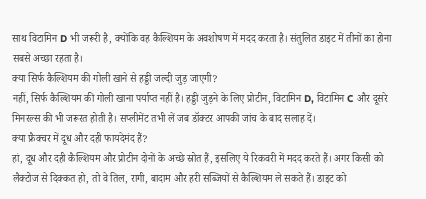साथ विटामिन D भी जरूरी है, क्योंकि वह कैल्शियम के अवशोषण में मदद करता है। संतुलित डाइट में तीनों का होना सबसे अच्छा रहता है।
क्या सिर्फ कैल्शियम की गोली खाने से हड्डी जल्दी जुड़ जाएगी?
नहीं, सिर्फ कैल्शियम की गोली खाना पर्याप्त नहीं है। हड्डी जुड़ने के लिए प्रोटीन, विटामिन D, विटामिन C और दूसरे मिनरल्स की भी जरूरत होती है। सप्लीमेंट तभी लें जब डॉक्टर आपकी जांच के बाद सलाह दें।
क्या फ्रैक्चर में दूध और दही फायदेमंद हैं?
हां, दूध और दही कैल्शियम और प्रोटीन दोनों के अच्छे स्रोत हैं, इसलिए ये रिकवरी में मदद करते हैं। अगर किसी को लैक्टोज से दिक्कत हो, तो वे तिल, रागी, बादाम और हरी सब्जियों से कैल्शियम ले सकते हैं। डाइट को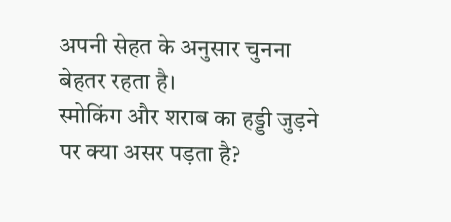अपनी सेहत के अनुसार चुनना बेहतर रहता है।
स्मोकिंग और शराब का हड्डी जुड़ने पर क्या असर पड़ता है?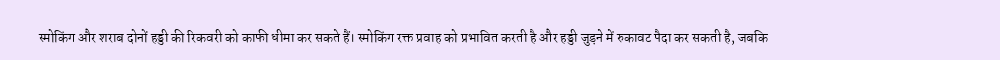स्मोकिंग और शराब दोनों हड्डी की रिकवरी को काफी धीमा कर सकते हैं। स्मोकिंग रक्त प्रवाह को प्रभावित करती है और हड्डी जुड़ने में रुकावट पैदा कर सकती है, जबकि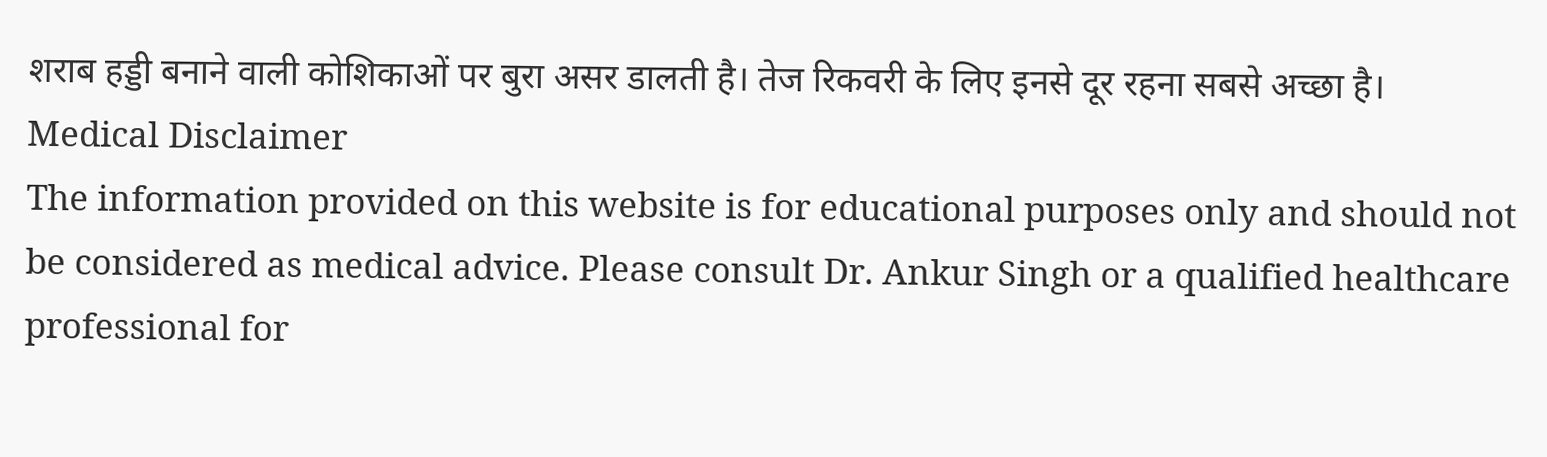शराब हड्डी बनाने वाली कोशिकाओं पर बुरा असर डालती है। तेज रिकवरी के लिए इनसे दूर रहना सबसे अच्छा है।
Medical Disclaimer
The information provided on this website is for educational purposes only and should not be considered as medical advice. Please consult Dr. Ankur Singh or a qualified healthcare professional for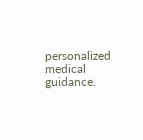personalized medical guidance.